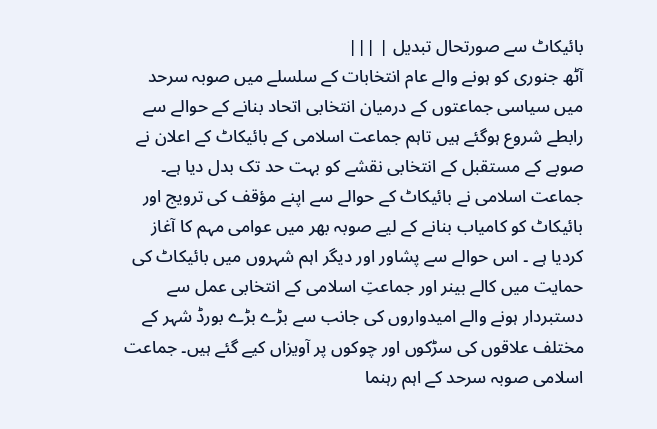بائیکاٹ سے صورتحال تبدیل | |||
آٹھ جنوری کو ہونے والے عام انتخابات کے سلسلے میں صوبہ سرحد میں سیاسی جماعتوں کے درمیان انتخابی اتحاد بنانے کے حوالے سے رابطے شروع ہوگئے ہیں تاہم جماعت اسلامی کے بائیکاٹ کے اعلان نے صوبے کے مستقبل کے انتخابی نقشے کو بہت حد تک بدل دیا ہے۔ جماعت اسلامی نے بائیکاٹ کے حوالے سے اپنے مؤقف کی ترویج اور بائیکاٹ کو کامیاب بنانے کے لیے صوبہ بھر میں عوامی مہم کا آغاز کردیا ہے ۔ اس حوالے سے پشاور اور دیگر اہم شہروں میں بائیکاٹ کی حمایت میں کالے بینر اور جماعتِ اسلامی کے انتخابی عمل سے دستبردار ہونے والے امیدواروں کی جانب سے بڑے بڑے بورڈ شہر کے مختلف علاقوں کی سڑکوں اور چوکوں پر آویزاں کیے گئے ہیں۔ جماعت اسلامی صوبہ سرحد کے اہم رہنما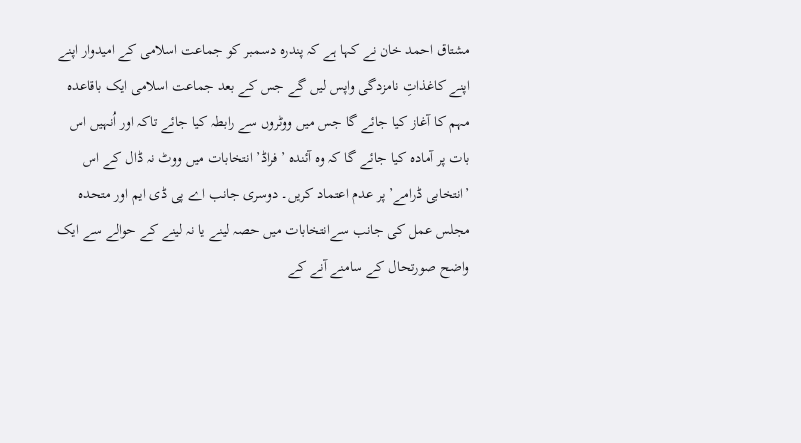مشتاق احمد خان نے کہا ہے کہ پندرہ دسمبر کو جماعت اسلامی کے امیدوار اپنے اپنے کاغذاتِ نامزدگی واپس لیں گے جس کے بعد جماعت اسلامی ایک باقاعدہ مہم کا آغاز کیا جائے گا جس میں ووٹروں سے رابطہ کیا جائے تاکہ اور اُنہیں اس بات پر آمادہ کیا جائے گا کہ وہ آئندہ ’فراڈ’ انتخابات میں ووٹ نہ ڈال کے اس ’انتخابی ڈرامے’ پر عدم اعتماد کریں۔ دوسری جانب اے پی ڈی ایم اور متحدہ مجلس عمل کی جانب سےانتخابات میں حصہ لینے یا نہ لینے کے حوالے سے ایک واضح صورتحال کے سامنے آنے کے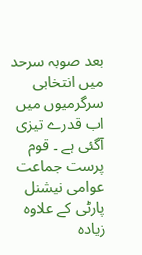بعد صوبہ سرحد میں انتخابی سرگرمیوں میں اب قدرے تیزی آگئی ہے ۔ قوم پرست جماعت عوامی نیشنل پارٹی کے علاوہ زیادہ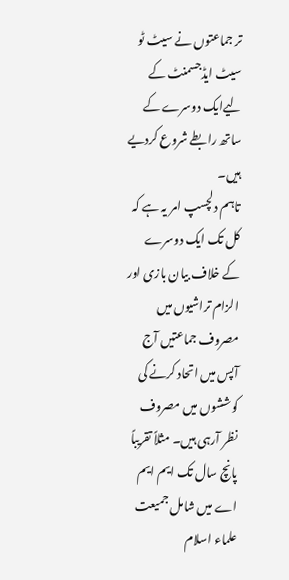تر جماعتوں نے سیٹ ٹو سیٹ ایڈجسمنٹ کے لیےایک دوسرے کے ساتھ رابطے شروع کردیے ہیں۔
تاہم دلچسپ امر یہ ہے کہ کل تک ایک دوسرے کے خلاف بیان بازی اور الزام تراشیوں میں مصروف جماعتیں آج آپس میں اتحاد کرنے کی کوششوں میں مصروف نظر آرہی ہیں۔ مثلاً تقریباً پانچ سال تک ایم ایم اے میں شامل جمیعت علماء اسلام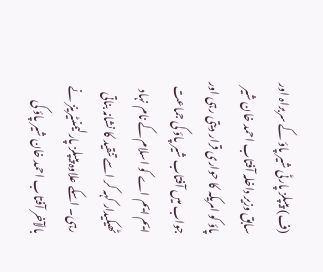(ف) پیپلز پارٹی شیر پاؤ کے سربراہ اور سابق وزیر داخلہ آفتاب احمد خان شیر پاؤ کو امریکہ کا حواری قرار دیتی رہی اور جواب میں آفتاب شیر پاؤ کی جماعت ایم ایم اے کو اسلام کے نام نہاد ٹھیکیدار کہہ کر اسے تنقید کا نشانہ بناتی رہی۔ اسکے علاوہ پیپلز پارلیمنٹیرینز نے بالآخر آفتاب احمد خان شیر پاؤ کی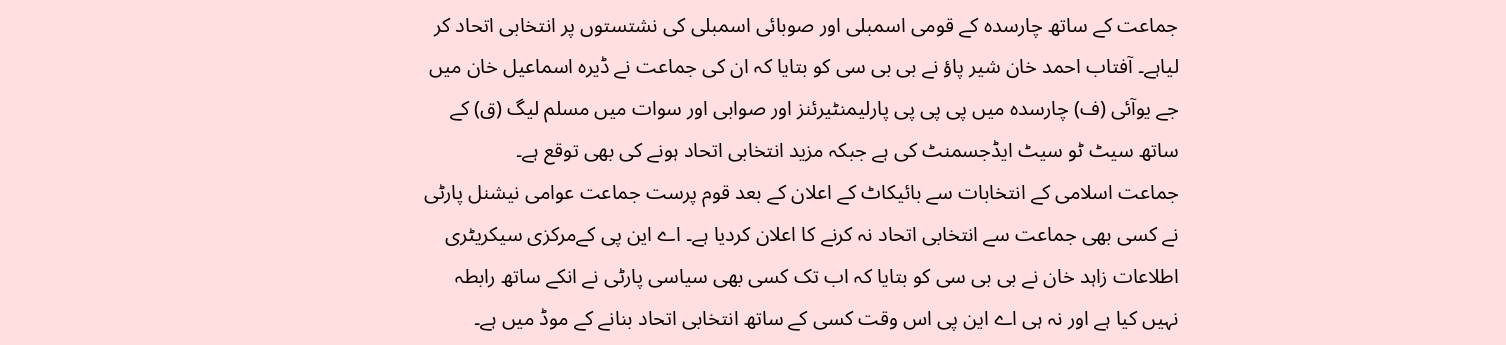جماعت کے ساتھ چارسدہ کے قومی اسمبلی اور صوبائی اسمبلی کی نشتستوں پر انتخابی اتحاد کر لیاہے۔ آفتاب احمد خان شیر پاؤ نے بی بی سی کو بتایا کہ ان کی جماعت نے ڈیرہ اسماعیل خان میں جے یوآئی (ف) چارسدہ میں پی پی پی پارلیمنٹیرئنز اور صوابی اور سوات میں مسلم لیگ (ق) کے ساتھ سیٹ ٹو سیٹ ایڈجسمنٹ کی ہے جبکہ مزید انتخابی اتحاد ہونے کی بھی توقع ہے۔
جماعت اسلامی کے انتخابات سے بائیکاٹ کے اعلان کے بعد قوم پرست جماعت عوامی نیشنل پارٹی نے کسی بھی جماعت سے انتخابی اتحاد نہ کرنے کا اعلان کردیا ہے۔ اے این پی کےمرکزی سیکریٹری اطلاعات زاہد خان نے بی بی سی کو بتایا کہ اب تک کسی بھی سیاسی پارٹی نے انکے ساتھ رابطہ نہیں کیا ہے اور نہ ہی اے این پی اس وقت کسی کے ساتھ انتخابی اتحاد بنانے کے موڈ میں ہے۔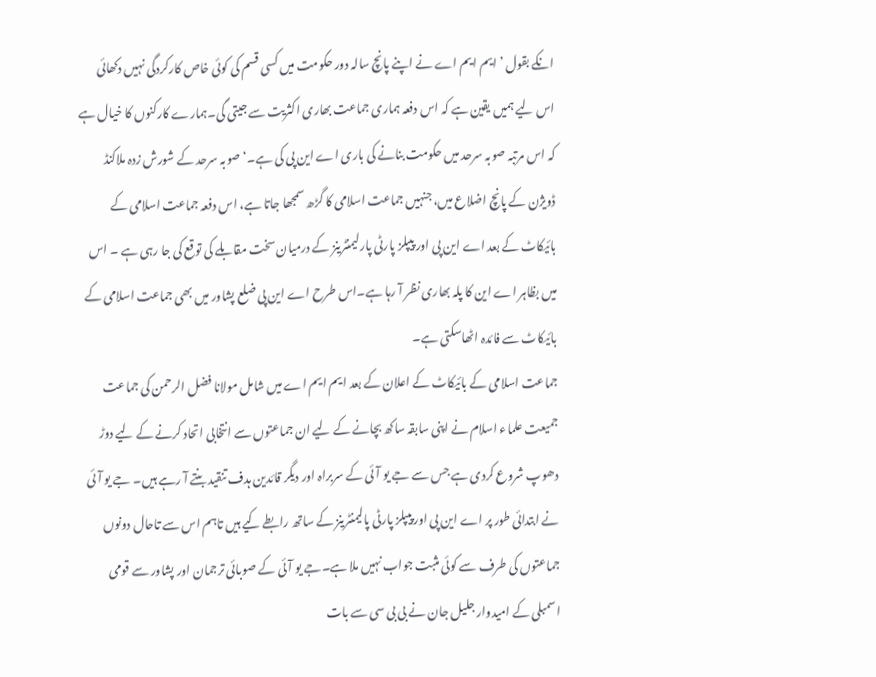انکے بقول ’ ایم ایم اے نے اپنے پانچ سالہ دور حکومت میں کسی قسم کی کوئی خاص کارکردگی نہیں دکھائی اس لیے ہمیں یقین ہے کہ اس دفعہ ہماری جماعت بھاری اکثریت سے جیتی گی۔ہمارے کارکنوں کا خیال ہے کہ اس مرتبہ صوبہ سرحد میں حکومت بنانے کی باری اے این پی کی ہے۔‘ صوبہ سرحد کے شورش زدہ ملاکنڈ ڈویژن کے پانچ اضلاع میں، جنہیں جماعت اسلامی کا گڑھ سمجھا جاتا ہے، اس دفعہ جماعت اسلامی کے بائیکاٹ کے بعد اے این پی اور پیپلز پارٹی پارلیمنٹرینز کے درمیان سخت مقابلے کی توقع کی جا رہی ہے ۔ اس میں بظاہر اے این کا پلہ بھاری نظر آ رہا ہے۔اس طرح اے این پی ضلع پشاور میں بھی جماعت اسلامی کے بائیکاٹ سے فائدہ اٹھاسکتی ہے۔
جماعت اسلامی کے بائیکاٹ کے اعلان کے بعد ایم ایم اے میں شامل مولانا فضل الرحمن کی جماعت جمیعت علماء اسلام نے اپنی سابقہ ساکھ بچانے کے لیے ان جماعتوں سے انتخابی اتحاد کرنے کے لیے دوڑ دھوپ شروع کردی ہے جس سے جے یو آئی کے سربراہ اور دیگر قائدین ہدف تنقید بنتے آ رہے ہیں۔ جے یو آئی نے ابتدائی طور پر اے این پی اور پیپلز پارٹی پالیمنٹرینز کے ساتھ رابطے کیے ہیں تاہم اس سے تاحال دونوں جماعتوں کی طرف سے کوئی مثبت جواب نہیں ملا ہے۔جے یو آئی کے صوبائی ترجمان اور پشاور سے قومی اسمبلی کے امیدوار جلیل جان نے بی بی سی سے بات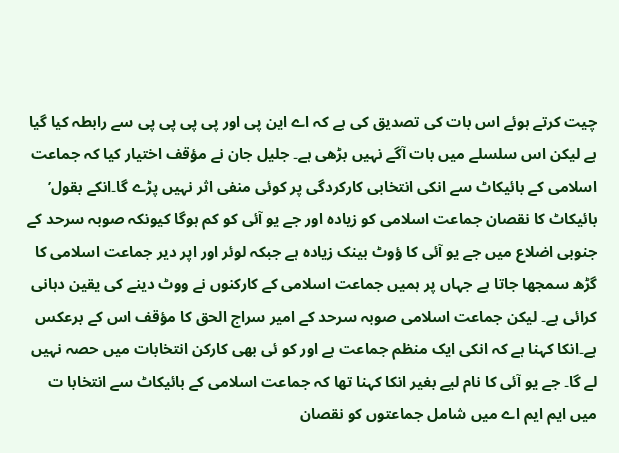چیت کرتے ہوئے اس بات کی تصدیق کی ہے کہ اے این پی اور پی پی پی پی سے رابطہ کیا گیا ہے لیکن اس سلسلے میں بات آگے نہیں بڑھی ہے۔ جلیل جان نے مؤقف اختیار کیا کہ جماعت اسلامی کے بائیکاٹ سے انکی انتخابی کارکردگی پر کوئی منفی اثر نہیں پڑے گا۔انکے بقول’ بائیکاٹ کا نقصان جماعت اسلامی کو زیادہ اور جے یو آئی کو کم ہوگا کیونکہ صوبہ سرحد کے جنوبی اضلاع میں جے یو آئی کا ؤوٹ بینک زیادہ ہے جبکہ لوئر اور اپر دیر جماعت اسلامی کا گڑھ سمجھا جاتا ہے جہاں پر ہمیں جماعت اسلامی کے کارکنوں نے ووٹ دینے کی یقین دہانی کرائی ہے۔ لیکن جماعت اسلامی صوبہ سرحد کے امیر سراج الحق کا مؤقف اس کے برعکس ہے۔انکا کہنا ہے کہ انکی ایک منظم جماعت ہے اور کو ئی بھی کارکن انتخابات میں حصہ نہیں لے گا۔ جے یو آئی کا نام لیے بغیر انکا کہنا تھا کہ جماعت اسلامی کے بائیکاٹ سے انتخابا ت میں ایم ایم اے میں شامل جماعتوں کو نقصان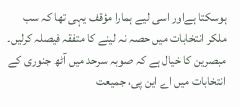ہوسکتا ہےاور اسی لیے ہمارا مؤقف یہی تھا کہ سب ملکر انتخابات میں حصہ نہ لینے کا متفقہ فیصلہ کرلیں۔
مبصرین کا خیال ہے کہ صوبہ سرحد میں آٹھ جنوری کے انتخابات میں اے این پی، جمیعت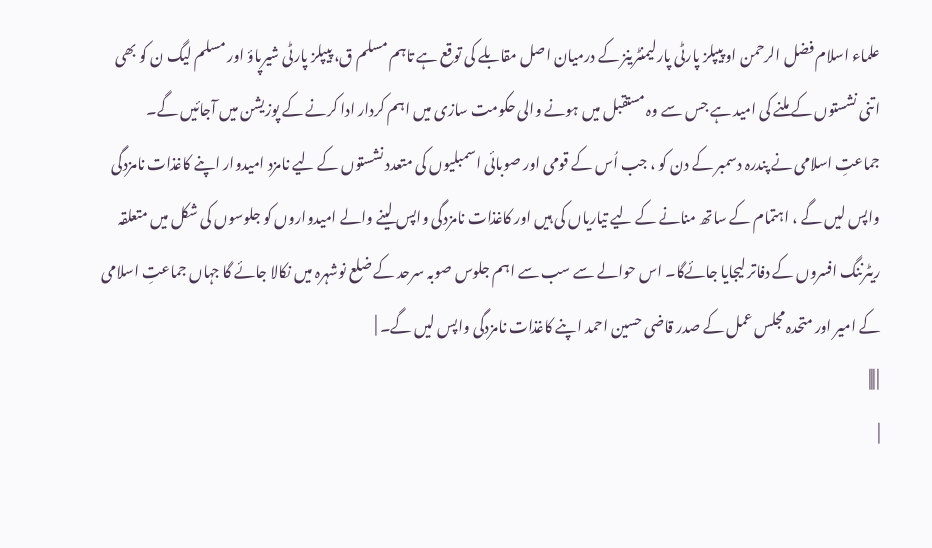علماء اسلام فضل الرحمن او پیپلز پارٹی پارلیمنٹرینز کے درمیان اصل مقابلے کی توقع ہے تاہم مسلم ق، پیپلز پارٹی شیرپاؤ اور مسلم لیگ ن کو بھی اتنی نشستوں کے ملنے کی امید ہے جس سے وہ مستقبل میں ہونے والی حکومت سازی میں اہم کردار ادا کرنے کے پوزیشن میں آجائیں گے۔ جماعتِ اسلامی نے پندرہ دسمبر کے دن کو ، جب اُس کے قومی اور صوبائی اسمبلیوں کی متعدد نشستوں کے لیے نامزد امیدوار اپنے کاغذات نامزدگی واپس لیں گے ، اہتمام کے ساتھ منانے کے لیے تیاریاں کی ہیں اور کاغذات نامزدگی واپس لینے والے امیدواروں کو جلوسوں کی شکل میں متعلقہ ریٹرننگ افسروں کے دفاتر لیجایا جائےگا۔ اس حوالے سے سب سے اہم جلوس صوبہ سرحد کے ضلع نوشہرہ میں نکالا جائے گا جہاں جماعتِ اسلامی کے امیر اور متحدہ مجلس عمل کے صدر قاضی حسین احمد اپنے کاغذات نامزدگی واپس لیں گے۔ |
| |||
|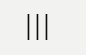|||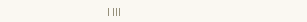| |||